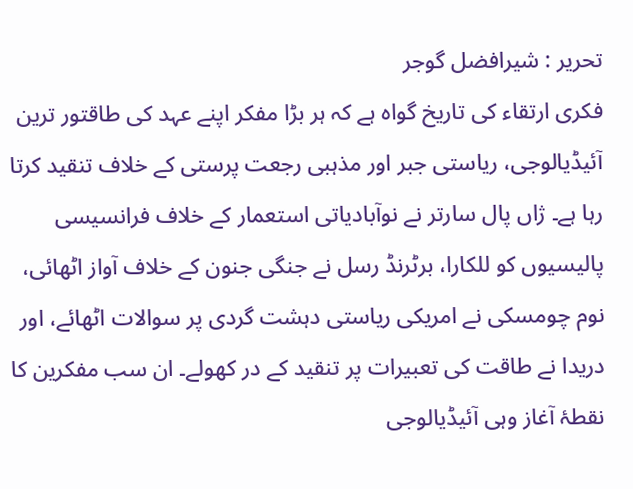تحریر : شیرافضل گوجر
فکری ارتقاء کی تاریخ گواہ ہے کہ ہر بڑا مفکر اپنے عہد کی طاقتور ترین آئیڈیالوجی، ریاستی جبر اور مذہبی رجعت پرستی کے خلاف تنقید کرتا رہا ہے۔ ژاں پال سارتر نے نوآبادیاتی استعمار کے خلاف فرانسیسی پالیسیوں کو للکارا، برٹرنڈ رسل نے جنگی جنون کے خلاف آواز اٹھائی، نوم چومسکی نے امریکی ریاستی دہشت گردی پر سوالات اٹھائے، اور دریدا نے طاقت کی تعبیرات پر تنقید کے در کھولے۔ ان سب مفکرین کا نقطۂ آغاز وہی آئیڈیالوجی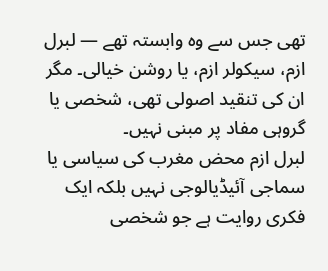تھی جس سے وہ وابستہ تھے — لبرل ازم، سیکولر ازم، یا روشن خیالی۔ مگر ان کی تنقید اصولی تھی، شخصی یا گروہی مفاد پر مبنی نہیں۔
لبرل ازم محض مغرب کی سیاسی یا سماجی آئیڈیالوجی نہیں بلکہ ایک فکری روایت ہے جو شخصی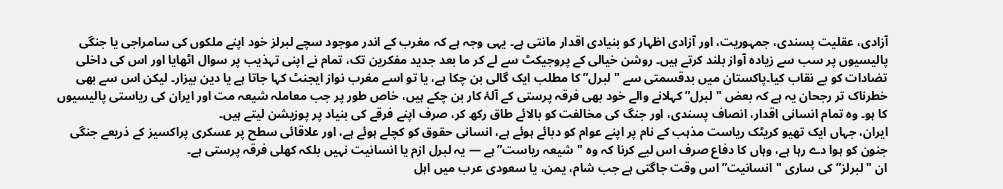آزادی، عقلیت پسندی، جمہوریت، اور آزادی اظہار کو بنیادی اقدار مانتی ہے۔ یہی وجہ ہے کہ مغرب کے اندر موجود سچے لبرلز خود اپنے ملکوں کی سامراجی یا جنگی پالیسیوں پر سب سے زیادہ آواز بلند کرتے ہیں۔ روشن خیالی کے پروجیکٹ سے لے کر ما بعد جدید مفکرین تک، تمام نے اپنی تہذیب پر سوال اٹھایا اور اس کی داخلی تضادات کو بے نقاب کیا۔پاکستان میں بدقسمتی سے "لبرل” کا مطلب ایک گالی بن چکا ہے، یا تو اسے مغرب نواز ایجنٹ کہا جاتا ہے یا دین بیزار۔ لیکن اس سے بھی خطرناک تر رجحان یہ ہے کہ بعض "لبرل” کہلانے والے خود بھی فرقہ پرستی کے آلۂ کار بن چکے ہیں، خاص طور پر جب معاملہ شیعہ مت اور ایران کی ریاستی پالیسیوں کا ہو۔ وہ تمام انسانی اقدار، انصاف پسندی، اور جنگ کی مخالفت کو بالائے طاق رکھ کر، صرف اپنے فرقے کی بنیاد پر پوزیشن لیتے ہیں۔
ایران، جہاں ایک تھیو کریٹک ریاست مذہب کے نام پر اپنے عوام کو دبائے ہوئے ہے، انسانی حقوق کو کچلے ہوئے ہے، اور علاقائی سطح پر عسکری پراکسیز کے ذریعے جنگی جنون کو ہوا دے رہا ہے، وہاں کا دفاع صرف اس لیے کرنا کہ وہ "شیعہ ریاست” ہے — یہ لبرل ازم یا انسانیت نہیں بلکہ کھلی فرقہ پرستی ہے۔
ان "لبرلز” کی ساری "انسانیت” اس وقت جاگتی ہے جب شام، یمن، یا سعودی عرب میں اہل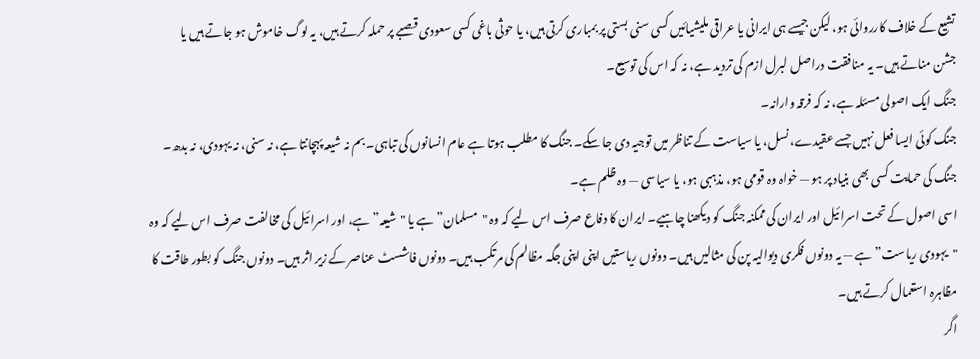تشیع کے خلاف کارروائی ہو، لیکن جیسے ہی ایرانی یا عراقی ملیشیائیں کسی سنی بستی پر بمباری کرتی ہیں، یا حوثی باغی کسی سعودی قصبے پر حملہ کرتے ہیں، یہ لوگ خاموش ہو جاتے ہیں یا جشن مناتے ہیں۔ یہ منافقت دراصل لبرل ازم کی تردید ہے، نہ کہ اس کی توسیع۔
جنگ ایک اصولی مسئلہ ہے، نہ کہ فرقہ وارانہ۔
جنگ کوئی ایسا فعل نہیں جسے عقیدے، نسل، یا سیاست کے تناظر میں توجیہ دی جا سکے۔ جنگ کا مطلب ہوتا ہے عام انسانوں کی تباہی۔ بم نہ شیعہ پہچانتا ہے، نہ سنی، نہ یہودی، نہ بدھ۔ جنگ کی حمایت کسی بھی بنیاد پر ہو — خواہ وہ قومی ہو، مذہبی ہو، یا سیاسی — وہ ظلم ہے۔
اسی اصول کے تحت اسرائیل اور ایران کی ممکنہ جنگ کو دیکھنا چاہیے۔ ایران کا دفاع صرف اس لیے کہ وہ "مسلمان” ہے یا "شیعہ” ہے، اور اسرائیل کی مخالفت صرف اس لیے کہ وہ "یہودی ریاست” ہے — یہ دونوں فکری دیوالیہ پن کی مثالیں ہیں۔ دونوں ریاستیں اپنی اپنی جگہ مظالم کی مرتکب ہیں۔ دونوں فاشسٹ عناصر کے زیر اثر ہیں۔ دونوں جنگ کو بطور طاقت کا مظاہرہ استعمال کرتے ہیں۔
اگر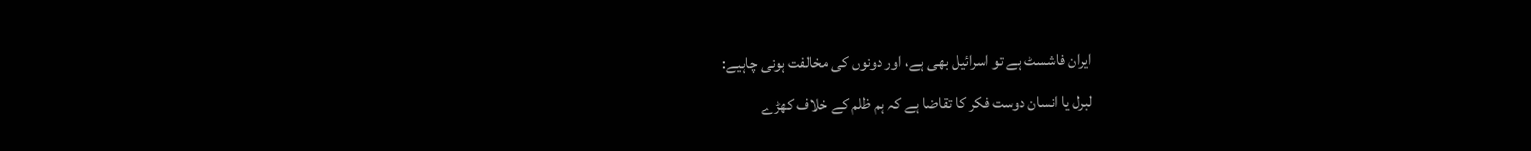ایران فاشسٹ ہے تو اسرائیل بھی ہے، اور دونوں کی مخالفت ہونی چاہیے:
لبرل یا انسان دوست فکر کا تقاضا ہے کہ ہم ظلم کے خلاف کھڑے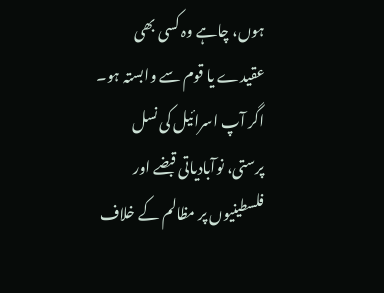ہوں، چاہے وہ کسی بھی عقیدے یا قوم سے وابستہ ہو۔ اگر آپ اسرائیل کی نسل پرستی، نوآبادیاتی قبضے اور فلسطینیوں پر مظالم کے خلاف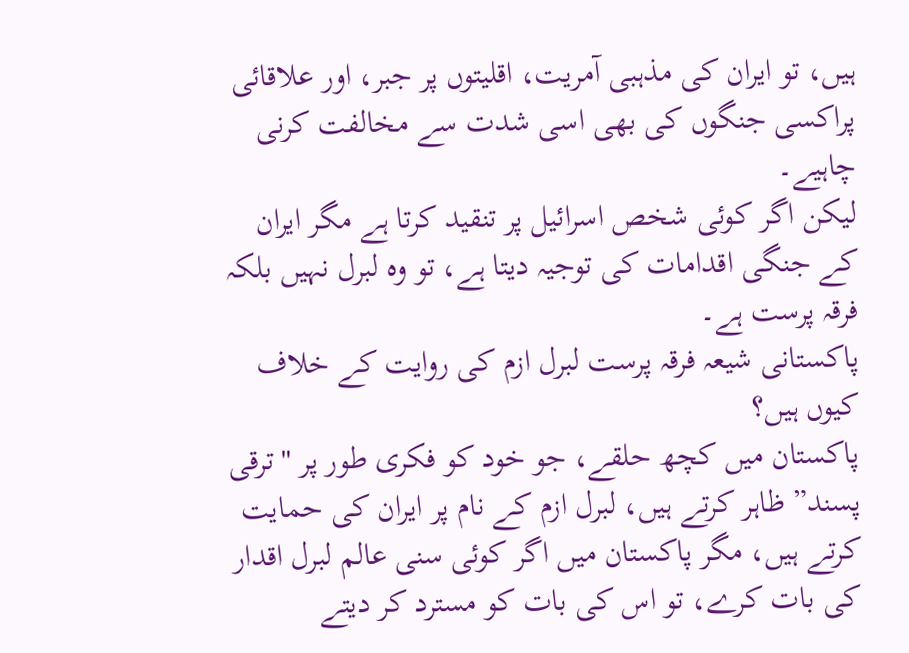ہیں، تو ایران کی مذہبی آمریت، اقلیتوں پر جبر، اور علاقائی پراکسی جنگوں کی بھی اسی شدت سے مخالفت کرنی چاہیے۔
لیکن اگر کوئی شخص اسرائیل پر تنقید کرتا ہے مگر ایران کے جنگی اقدامات کی توجیہ دیتا ہے، تو وہ لبرل نہیں بلکہ فرقہ پرست ہے۔
پاکستانی شیعہ فرقہ پرست لبرل ازم کی روایت کے خلاف کیوں ہیں؟
پاکستان میں کچھ حلقے، جو خود کو فکری طور پر "ترقی پسند” ظاہر کرتے ہیں، لبرل ازم کے نام پر ایران کی حمایت کرتے ہیں، مگر پاکستان میں اگر کوئی سنی عالم لبرل اقدار کی بات کرے، تو اس کی بات کو مسترد کر دیتے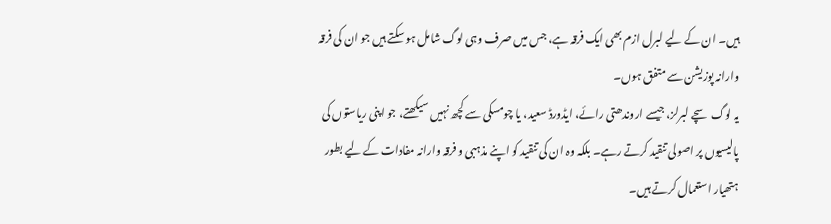ہیں۔ ان کے لیے لبرل ازم بھی ایک فرقہ ہے، جس میں صرف وہی لوگ شامل ہو سکتے ہیں جو ان کی فرقہ وارانہ پوزیشن سے متفق ہوں۔
یہ لوگ سچے لبرلز، جیسے اروندھتی رائے، ایڈورڈ سعید، یا چومسکی سے کچھ نہیں سیکھتے، جو اپنی ریاستوں کی پالیسیوں پر اصولی تنقید کرتے رہے۔ بلکہ وہ ان کی تنقید کو اپنے مذہبی و فرقہ وارانہ مفادات کے لیے بطور ہتھیار استعمال کرتے ہیں۔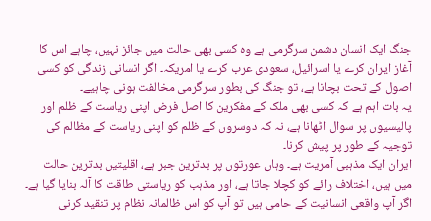جنگ ایک انسان دشمن سرگرمی ہے وہ کسی بھی حالت میں جائز نہیں، چاہے اس کا آغاز ایران کرے یا اسرائیل، سعودی عرب کرے یا امریکہ۔ اگر انسانی زندگی کو کسی اصول کے تحت بچانا ہے، تو جنگ کی بطور سرگرمی مخالفت ہونی چاہیے۔
یہ بات اہم ہے کہ کسی بھی ملک کے مفکرین کا اصل فرض اپنی ریاست کے ظلم اور پالیسیوں پر سوال اٹھانا ہے، نہ کہ دوسروں کے ظلم کو اپنی ریاست کے مظالم کی توجیہ کے طور پر پیش کرنا۔
ایران ایک مذہبی آمریت ہے۔ وہاں عورتوں پر بدترین جبر ہے، اقلیتیں بدترین حالت میں ہیں، اختلاف رائے کو کچلا جاتا ہے، اور مذہب کو ریاستی طاقت کا آلہ بنایا گیا ہے۔ اگر آپ واقعی انسانیت کے حامی ہیں تو آپ کو اس ظالمانہ نظام پر تنقید کرنی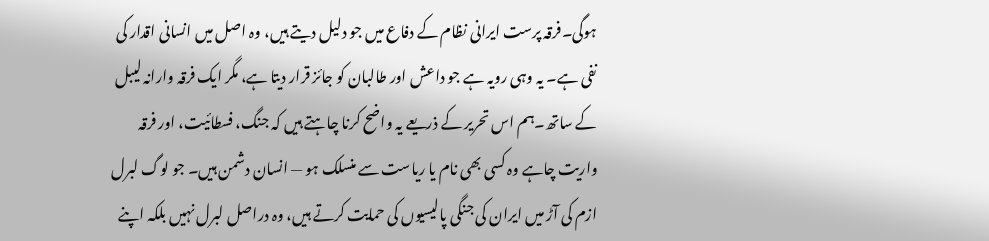ہوگی۔فرقہ پرست ایرانی نظام کے دفاع میں جو دلیل دیتے ہیں، وہ اصل میں انسانی اقدار کی نفی ہے۔ یہ وہی رویہ ہے جو داعش اور طالبان کو جائز قرار دیتا ہے، مگر ایک فرقہ وارانہ لیبل کے ساتھ۔ہم اس تحریر کے ذریعے یہ واضح کرنا چاہتے ہیں کہ جنگ، فسطائیت، اور فرقہ واریت چاہے وہ کسی بھی نام یا ریاست سے منسلک ہو — انسان دشمن ہیں۔ جو لوگ لبرل ازم کی آڑ میں ایران کی جنگی پالیسیوں کی حمایت کرتے ہیں، وہ دراصل لبرل نہیں بلکہ اپنے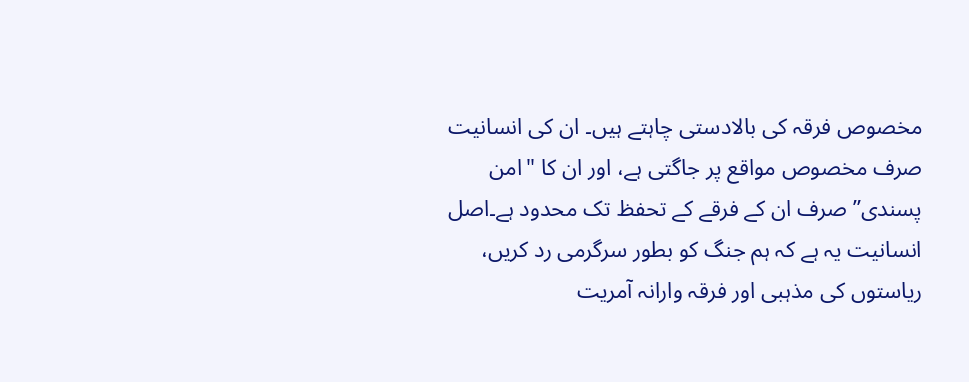مخصوص فرقہ کی بالادستی چاہتے ہیں۔ ان کی انسانیت صرف مخصوص مواقع پر جاگتی ہے، اور ان کا "امن پسندی” صرف ان کے فرقے کے تحفظ تک محدود ہے۔اصل انسانیت یہ ہے کہ ہم جنگ کو بطور سرگرمی رد کریں، ریاستوں کی مذہبی اور فرقہ وارانہ آمریت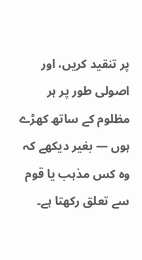پر تنقید کریں، اور اصولی طور پر ہر مظلوم کے ساتھ کھڑے ہوں — بغیر دیکھے کہ وہ کس مذہب یا قوم سے تعلق رکھتا ہے۔